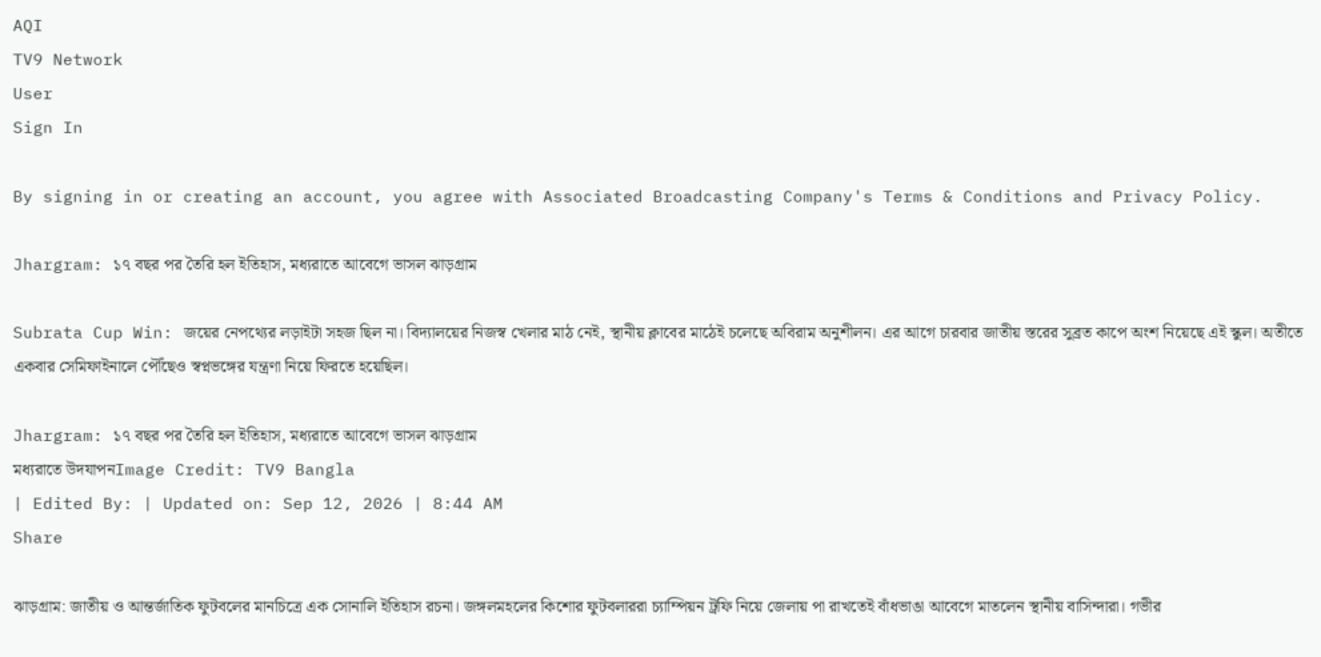AQI
TV9 Network
User
Sign In

By signing in or creating an account, you agree with Associated Broadcasting Company's Terms & Conditions and Privacy Policy.

Jhargram: ১৭ বছর পর তৈরি হল ইতিহাস, মধ্যরাতে আবেগে ভাসল ঝাড়গ্রাম

Subrata Cup Win: জয়ের নেপথ্যের লড়াইটা সহজ ছিল না। বিদ্যালয়ের নিজস্ব খেলার মাঠ নেই, স্থানীয় ক্লাবের মাঠেই চলেছে অবিরাম অনুশীলন। এর আগে চারবার জাতীয় স্তরের সুব্রত কাপে অংশ নিয়েছে এই স্কুল। অতীতে একবার সেমিফাইনালে পৌঁছেও স্বপ্নভঙ্গের যন্ত্রণা নিয়ে ফিরতে হয়েছিল।

Jhargram: ১৭ বছর পর তৈরি হল ইতিহাস, মধ্যরাতে আবেগে ভাসল ঝাড়গ্রাম
মধ্যরাতে উদযাপনImage Credit: TV9 Bangla
| Edited By: | Updated on: Sep 12, 2026 | 8:44 AM
Share

ঝাড়গ্রাম: জাতীয় ও আন্তর্জাতিক ফুটবলের মানচিত্রে এক সোনালি ইতিহাস রচনা। জঙ্গলমহলের কিশোর ফুটবলাররা চ্যাম্পিয়ন ট্রফি নিয়ে জেলায় পা রাখতেই বাঁধভাঙা আবেগে মাতলেন স্থানীয় বাসিন্দারা। গভীর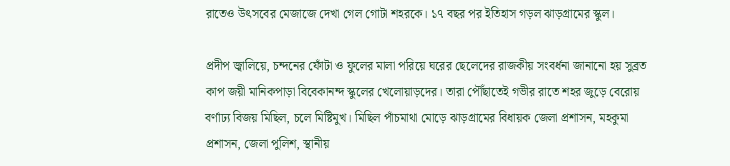রাতেও উৎসবের মেজাজে দেখা গেল গোটা শহরকে। ১৭ বছর পর ইতিহাস গড়ল ঝাড়গ্রামের স্কুল।

প্রদীপ জ্বালিয়ে, চন্দনের ফোঁটা ও ফুলের মালা পরিয়ে ঘরের ছেলেদের রাজকীয় সংবর্ধনা জানানো হয় সুব্রত কাপ জয়ী মানিকপাড়া বিবেকানন্দ স্কুলের খেলোয়াড়দের। তারা পৌঁছাতেই গভীর রাতে শহর জুড়ে বেরোয় বর্ণাঢ্য বিজয় মিছিল, চলে মিষ্টিমুখ। মিছিল পাঁচমাথা মোড়ে ঝাড়গ্রামের বিধায়ক জেলা প্রশাসন, মহকুমা প্রশাসন, জেলা পুলিশ, স্থানীয়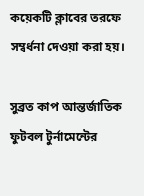কয়েকটি ক্লাবের তরফে সম্বর্ধনা দেওয়া করা হয়।

সুব্রত কাপ আন্তর্জাতিক ফুটবল টুর্নামেন্টের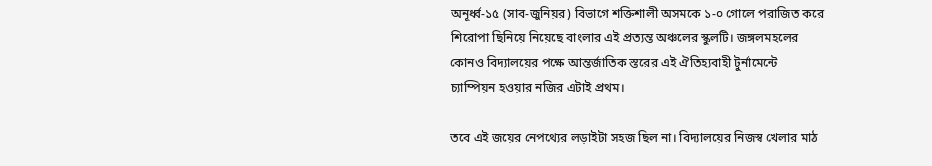অনূর্ধ্ব-১৫ (সাব-জুনিয়র) বিভাগে শক্তিশালী অসমকে ১-০ গোলে পরাজিত করে শিরোপা ছিনিয়ে নিয়েছে বাংলার এই প্রত্যন্ত অঞ্চলের স্কুলটি। জঙ্গলমহলের কোনও বিদ্যালয়ের পক্ষে আন্তর্জাতিক স্তরের এই ঐতিহ্যবাহী টুর্নামেন্টে চ্যাম্পিয়ন হওয়ার নজির এটাই প্রথম।

তবে এই জয়ের নেপথ্যের লড়াইটা সহজ ছিল না। বিদ্যালয়ের নিজস্ব খেলার মাঠ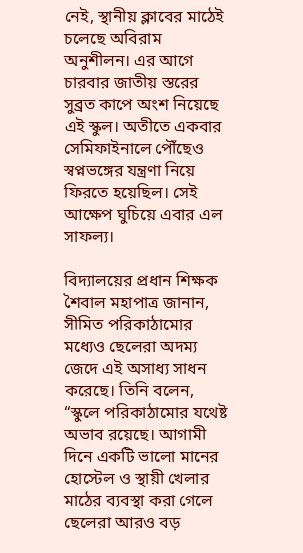নেই, স্থানীয় ক্লাবের মাঠেই চলেছে অবিরাম অনুশীলন। এর আগে চারবার জাতীয় স্তরের সুব্রত কাপে অংশ নিয়েছে এই স্কুল। অতীতে একবার সেমিফাইনালে পৌঁছেও স্বপ্নভঙ্গের যন্ত্রণা নিয়ে ফিরতে হয়েছিল। সেই আক্ষেপ ঘুচিয়ে এবার এল সাফল্য।

বিদ্যালয়ের প্রধান শিক্ষক শৈবাল মহাপাত্র জানান, সীমিত পরিকাঠামোর মধ্যেও ছেলেরা অদম্য জেদে এই অসাধ্য সাধন করেছে। তিনি বলেন, “স্কুলে পরিকাঠামোর যথেষ্ট অভাব রয়েছে। আগামী দিনে একটি ভালো মানের হোস্টেল ও স্থায়ী খেলার মাঠের ব্যবস্থা করা গেলে ছেলেরা আরও বড়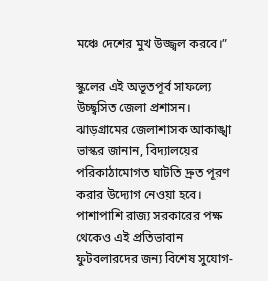মঞ্চে দেশের মুখ উজ্জ্বল করবে।”

স্কুলের এই অভূতপূর্ব সাফল্যে উচ্ছ্বসিত জেলা প্রশাসন। ঝাড়গ্রামের জেলাশাসক আকাঙ্খা ভাস্কর জানান, বিদ্যালয়ের পরিকাঠামোগত ঘাটতি দ্রুত পূরণ করার উদ্যোগ নেওয়া হবে। পাশাপাশি রাজ্য সরকারের পক্ষ থেকেও এই প্রতিভাবান ফুটবলারদের জন্য বিশেষ সুযোগ-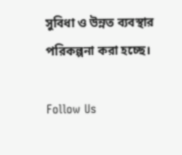সুবিধা ও উন্নত ব্যবস্থার পরিকল্পনা করা হচ্ছে।

Follow Us